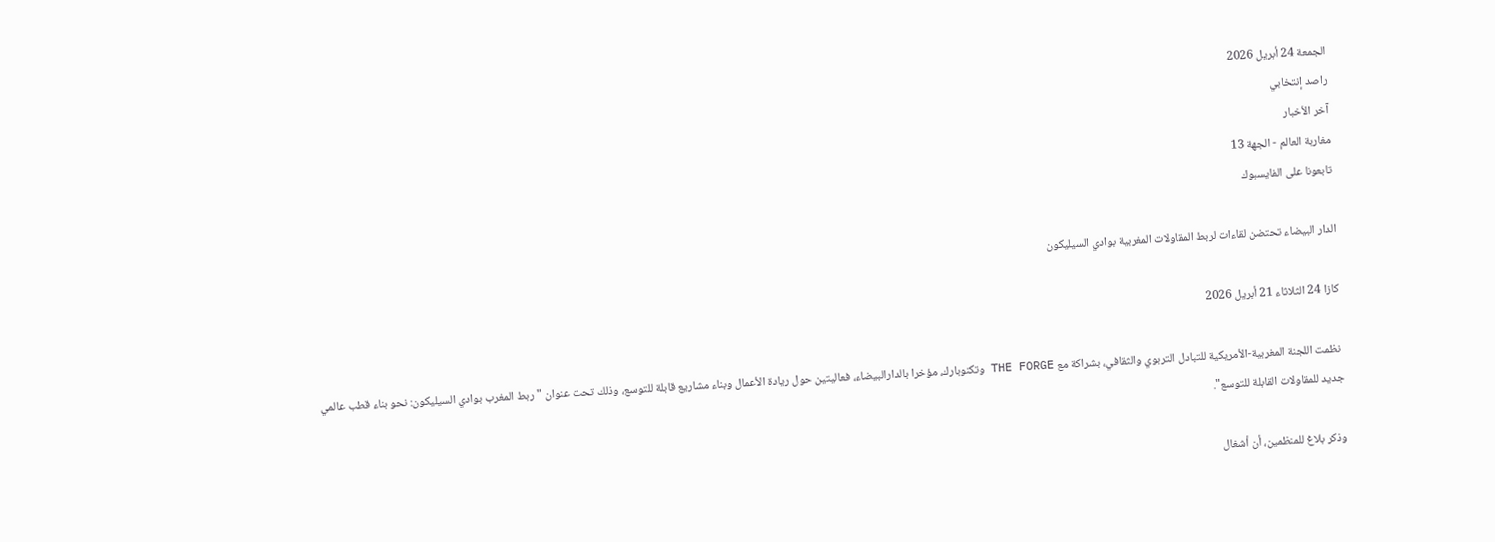الجمعة 24 أبريل 2026
راصد إنتخابي
آخر الأخبار
مغاربة العالم - الجهة 13
تابعونا على الفايسبوك

الدار البيضاء تحتضن لقاءات لربط المقاولات المغربية بوادي السيليكون

كازا 24 الثلاثاء 21 أبريل 2026

 نظمت اللجنة المغربية-الأمريكية للتبادل التربوي والثقافي، بشراكة مع THE FORGE وتكنوبارك، مؤخرا بالدارالبيضاء، فعاليتين حول ريادة الأعمال وبناء مشاريع قابلة للتوسع، وذلك تحت عنوان "ربط المغرب بوادي السيليكون: نحو بناء قطب عالمي جديد للمقاولات القابلة للتوسع".

وذكر بلاغ للمنظمين، أن أشغال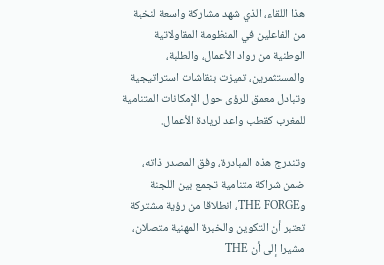هذا اللقاء، الذي شهد مشاركة واسعة لنخبة من الفاعلين في المنظومة المقاولاتية الوطنية من رواد الأعمال، والطلبة، والمستثمرين، تميزت بنقاشات استراتيجية وتبادل معمق للرؤى حول الإمكانات المتنامية للمغرب كقطب واعد لريادة الأعمال.

وتندرج هذه المبادرة، وفق المصدر ذاته، ضمن شراكة متنامية تجمع بين اللجنة وTHE FORGE، انطلاقا من رؤية مشتركة تعتبر أن التكوين والخبرة المهنية متصلان، مشيرا إلى أن THE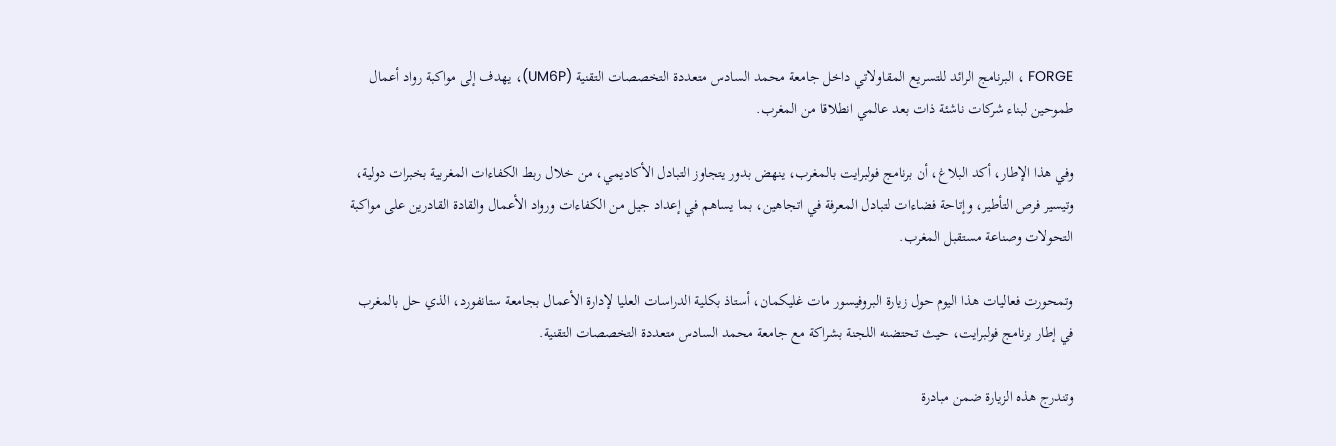FORGE ، البرنامج الرائد للتسريع المقاولاتي داخل جامعة محمد السادس متعددة التخصصات التقنية (UM6P)، يهدف إلى مواكبة رواد أعمال طموحين لبناء شركات ناشئة ذات بعد عالمي انطلاقا من المغرب.

وفي هذا الإطار، أكد البلاغ، أن برنامج فولبرايت بالمغرب، ينهض بدور يتجاوز التبادل الأكاديمي، من خلال ربط الكفاءات المغربية بخبرات دولية، وتيسير فرص التأطير، وإتاحة فضاءات لتبادل المعرفة في اتجاهين، بما يساهم في إعداد جيل من الكفاءات ورواد الأعمال والقادة القادرين على مواكبة التحولات وصناعة مستقبل المغرب.

وتمحورت فعاليات هذا اليوم حول زيارة البروفيسور مات غليكمان، أستاذ بكلية الدراسات العليا لإدارة الأعمال بجامعة ستانفورد، الذي حل بالمغرب في إطار برنامج فولبرايت، حيث تحتضنه اللجنة بشراكة مع جامعة محمد السادس متعددة التخصصات التقنية.

وتندرج هذه الزيارة ضمن مبادرة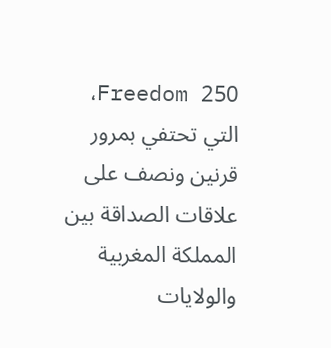Freedom 250، التي تحتفي بمرور قرنين ونصف على علاقات الصداقة بين المملكة المغربية والولايات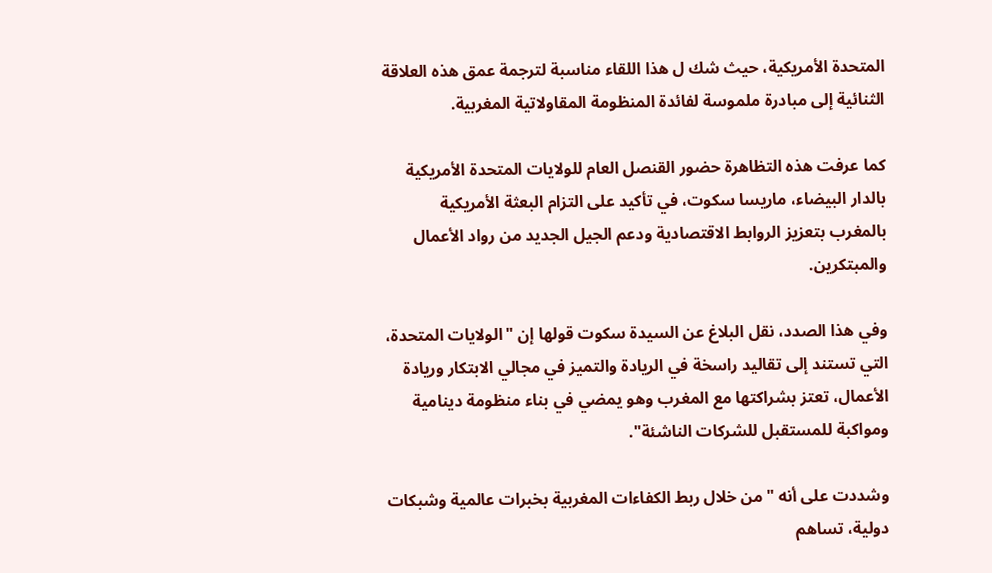المتحدة الأمريكية، حيث شك ل هذا اللقاء مناسبة لترجمة عمق هذه العلاقة الثنائية إلى مبادرة ملموسة لفائدة المنظومة المقاولاتية المغربية.

كما عرفت هذه التظاهرة حضور القنصل العام للولايات المتحدة الأمريكية بالدار البيضاء، ماريسا سكوت، في تأكيد على التزام البعثة الأمريكية بالمغرب بتعزيز الروابط الاقتصادية ودعم الجيل الجديد من رواد الأعمال والمبتكرين.

وفي هذا الصدد، نقل البلاغ عن السيدة سكوت قولها إن "الولايات المتحدة، التي تستند إلى تقاليد راسخة في الريادة والتميز في مجالي الابتكار وريادة الأعمال، تعتز بشراكتها مع المغرب وهو يمضي في بناء منظومة دينامية ومواكبة للمستقبل للشركات الناشئة".

وشددت على أنه "من خلال ربط الكفاءات المغربية بخبرات عالمية وشبكات دولية، تساهم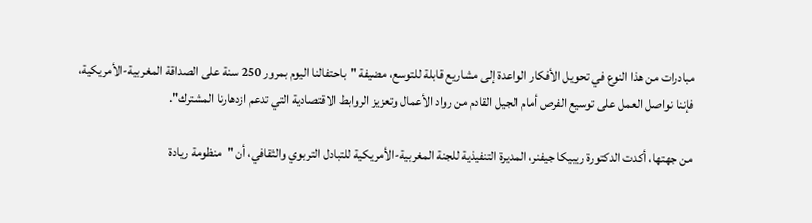مبادرات من هذا النوع في تحويل الأفكار الواعدة إلى مشاريع قابلة للتوسع، مضيفة "باحتفالنا اليوم بمرور 250 سنة على الصداقة المغربية-الأمريكية، فإننا نواصل العمل على توسيع الفرص أمام الجيل القادم من رواد الأعمال وتعزيز الروابط الاقتصادية التي تدعم ازدهارنا المشترك".

من جهتها، أكدت الدكتورة ريبيكا جيفنر، المديرة التنفيذية للجنة المغربية-الأمريكية للتبادل التربوي والثقافي، أن "منظومة ريادة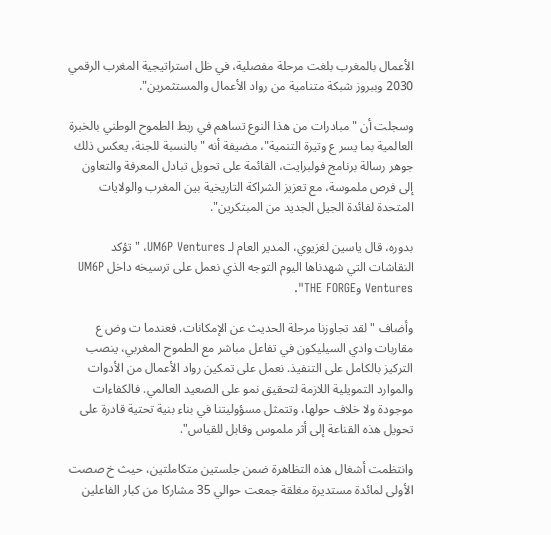الأعمال بالمغرب بلغت مرحلة مفصلية، في ظل استراتيجية المغرب الرقمي 2030 وببروز شبكة متنامية من رواد الأعمال والمستثمرين".

وسجلت أن "مبادرات من هذا النوع تساهم في ربط الطموح الوطني بالخبرة العالمية بما يسر ع وتيرة التنمية"، مضيفة أنه "بالنسبة للجنة، يعكس ذلك جوهر رسالة برنامج فولبرايت، القائمة على تحويل تبادل المعرفة والتعاون إلى فرص ملموسة، مع تعزيز الشراكة التاريخية بين المغرب والولايات المتحدة لفائدة الجيل الجديد من المبتكرين".

بدوره، قال ياسين لغزيوي، المدير العام لـ UM6P Ventures، "تؤكد النقاشات التي شهدناها اليوم التوجه الذي نعمل على ترسيخه داخل UM6P Ventures وTHE FORGE".

وأضاف "لقد تجاوزنا مرحلة الحديث عن الإمكانات. فعندما ت وض ع مقاربات وادي السيليكون في تفاعل مباشر مع الطموح المغربي، ينصب التركيز بالكامل على التنفيذ. نعمل على تمكين رواد الأعمال من الأدوات والموارد التمويلية اللازمة لتحقيق نمو على الصعيد العالمي. فالكفاءات موجودة ولا خلاف حولها، وتتمثل مسؤوليتنا في بناء بنية تحتية قادرة على تحويل هذه القناعة إلى أثر ملموس وقابل للقياس".

وانتظمت أشغال هذه التظاهرة ضمن جلستين متكاملتين، حيث خ صصت الأولى لمائدة مستديرة مغلقة جمعت حوالي 35 مشاركا من كبار الفاعلين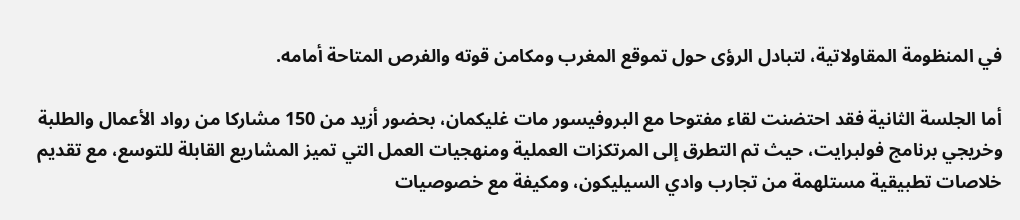في المنظومة المقاولاتية، لتبادل الرؤى حول تموقع المغرب ومكامن قوته والفرص المتاحة أمامه.

أما الجلسة الثانية فقد احتضنت لقاء مفتوحا مع البروفيسور مات غليكمان، بحضور أزيد من 150 مشاركا من رواد الأعمال والطلبة وخريجي برنامج فولبرايت، حيث تم التطرق إلى المرتكزات العملية ومنهجيات العمل التي تميز المشاريع القابلة للتوسع، مع تقديم خلاصات تطبيقية مستلهمة من تجارب وادي السيليكون، ومكيفة مع خصوصيات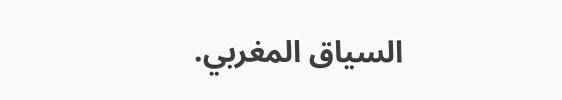السياق المغربي.